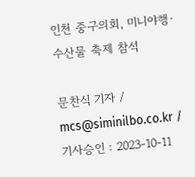인천 중구의회, 미니야행·수산물 축제 참석

문찬식 기자 / mcs@siminilbo.co.kr / 기사승인 : 2023-10-11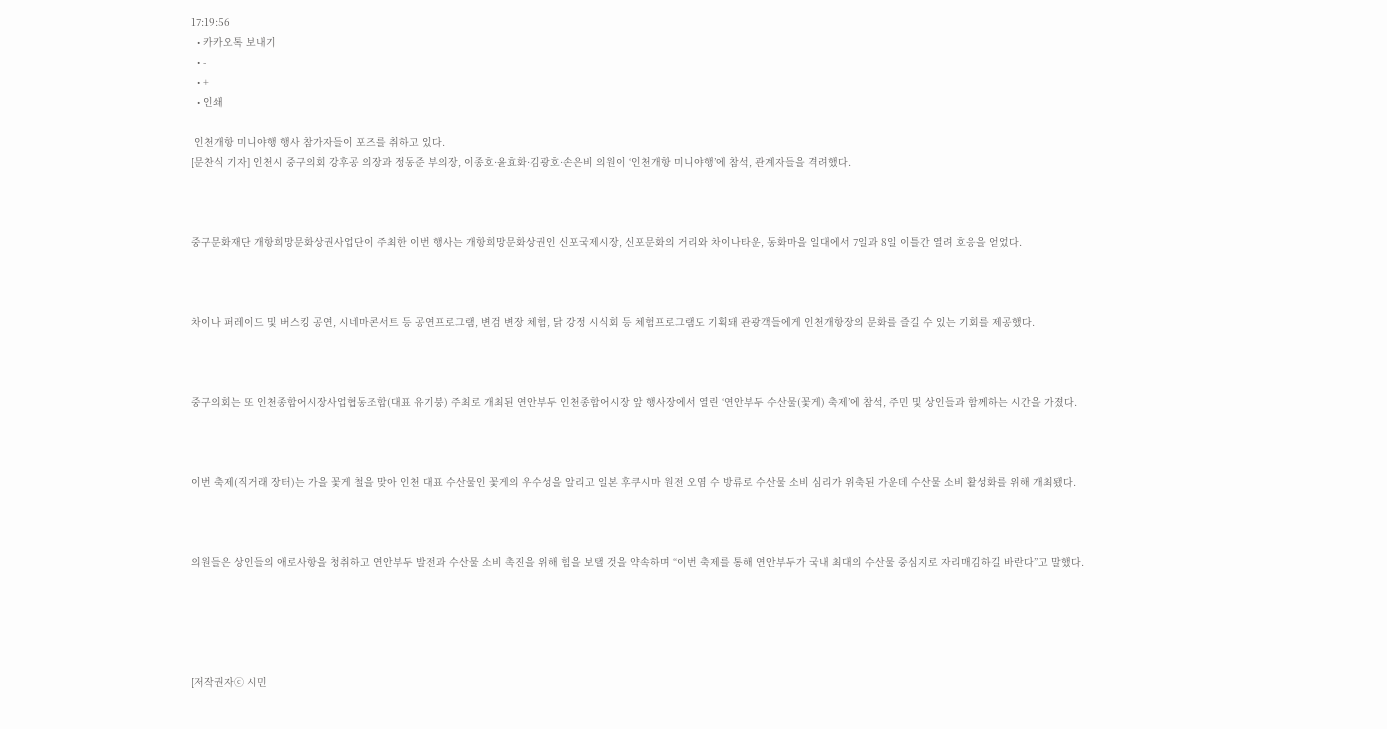17:19:56
  • 카카오톡 보내기
  • -
  • +
  • 인쇄

 인천개항 미니야행 행사 참가자들이 포즈를 취하고 있다.
[문찬식 기자] 인천시 중구의회 강후공 의장과 정동준 부의장, 이종호·윤효화·김광호·손은비 의원이 ‘인천개항 미니야행’에 참석, 관계자들을 격려했다.



중구문화재단 개항희망문화상권사업단이 주최한 이번 행사는 개항희망문화상권인 신포국제시장, 신포문화의 거리와 차이나타운, 동화마을 일대에서 7일과 8일 이틀간 열려 호응을 얻었다.



차이나 퍼레이드 및 버스킹 공연, 시네마콘서트 등 공연프로그램, 변검 변장 체험, 닭 강정 시식회 등 체험프로그램도 기획돼 관광객들에게 인천개항장의 문화를 즐길 수 있는 기회를 제공했다.



중구의회는 또 인천종합어시장사업협동조합(대표 유기붕) 주최로 개최된 연안부두 인천종합어시장 앞 행사장에서 열린 ‘연안부두 수산물(꽃게) 축제’에 참석, 주민 및 상인들과 함께하는 시간을 가졌다.



이번 축제(직거래 장터)는 가을 꽃게 철을 맞아 인천 대표 수산물인 꽃게의 우수성을 알리고 일본 후쿠시마 원전 오염 수 방류로 수산물 소비 심리가 위축된 가운데 수산물 소비 활성화를 위해 개최됐다.



의원들은 상인들의 애로사항을 청취하고 연안부두 발전과 수산물 소비 촉진을 위해 힘을 보탤 것을 약속하며 “이번 축제를 통해 연안부두가 국내 최대의 수산물 중심지로 자리매김하길 바란다”고 말했다.





[저작권자ⓒ 시민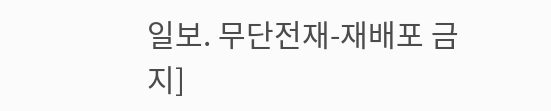일보. 무단전재-재배포 금지]